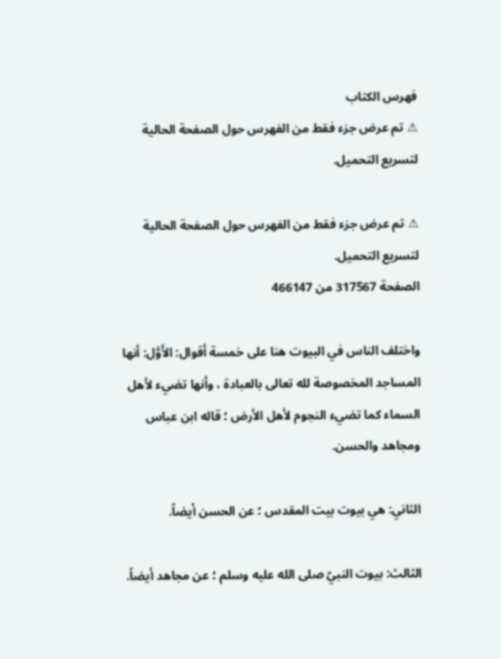فهرس الكتاب
⚠ تم عرض جزء فقط من الفهرس حول الصفحة الحالية لتسريع التحميل.

⚠ تم عرض جزء فقط من الفهرس حول الصفحة الحالية لتسريع التحميل.
الصفحة 317567 من 466147

واختلف الناس في البيوت هنا على خمسة أقوال: الأَوَّل: أنها المساجد المخصوصة لله تعالى بالعبادة ، وأنها تضيء لأهل السماء كما تضيء النجوم لأهل الأرض ؛ قاله ابن عباس ومجاهد والحسن.

الثاني: هي بيوت بيت المقدس ؛ عن الحسن أيضاً.

الثالث: بيوت النبيّ صلى الله عليه وسلم ؛ عن مجاهد أيضاً.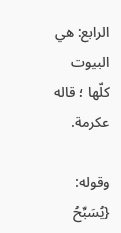الرابع: هي البيوت كلّها ؛ قاله عكرمة.

وقوله: {يُسَبِّحُ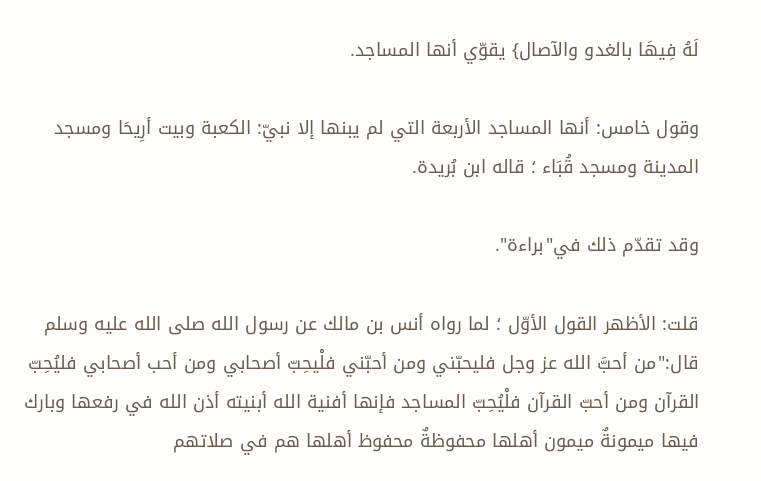لَهُ فِيهَا بالغدو والآصال} يقوّي أنها المساجد.

وقول خامس: أنها المساجد الأربعة التي لم يبنها إلا نبيّ: الكعبة وبيت أرِيحَا ومسجد المدينة ومسجد قُبَاء ؛ قاله ابن بُريدة.

وقد تقدّم ذلك في"براءة".

قلت: الأظهر القول الأوّل ؛ لما رواه أنس بن مالك عن رسول الله صلى الله عليه وسلم قال:"من أحبَّ الله عز وجل فليحبّني ومن أحبّني فلْيحِبّ أصحابي ومن أحب أصحابي فليُحِبّ القرآن ومن أحبّ القرآن فلْيُحِبّ المساجد فإنها أفنية الله أبنيته أذن الله في رفعها وبارك فيها ميمونةٌ ميمون أهلها محفوظةٌ محفوظ أهلها هم في صلاتهم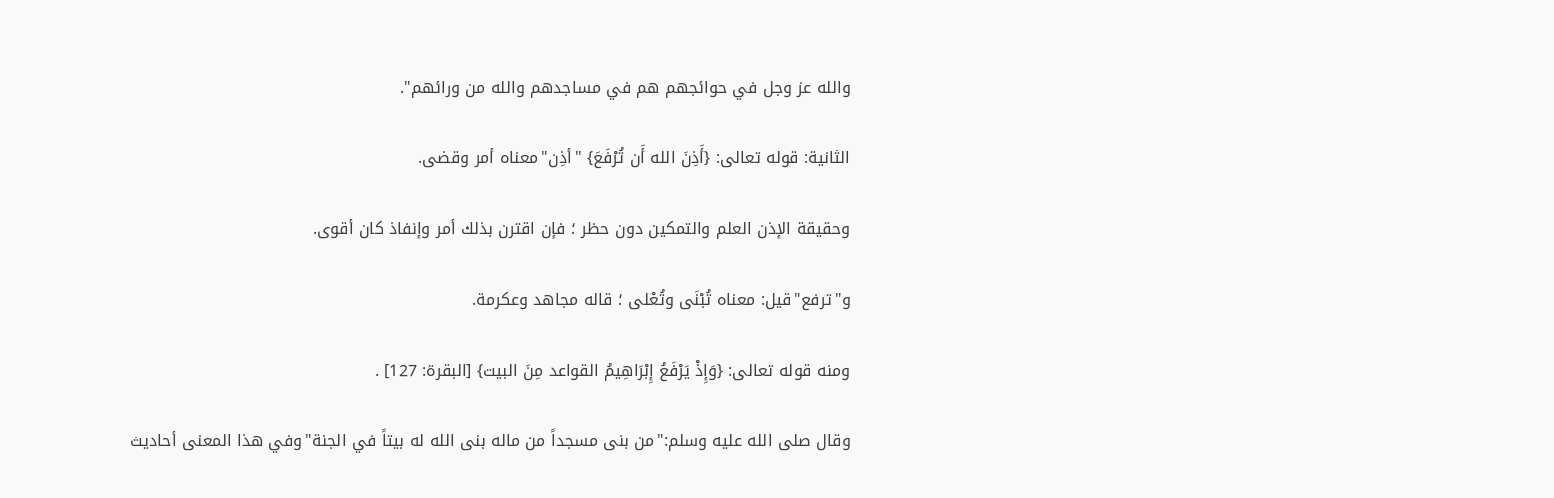والله عز وجل في حوائجهم هم في مساجدهم والله من ورائهم".

الثانية: قوله تعالى: {أَذِنَ الله أَن تُرْفَعَ} "أذِن"معناه أمر وقضى.

وحقيقة الإذن العلم والتمكين دون حظر ؛ فإن اقترن بذلك أمر وإنفاذ كان أقوى.

و"ترفع"قيل: معناه تُبْنَى وتُعْلى ؛ قاله مجاهد وعكرمة.

ومنه قوله تعالى: {وَإِذْ يَرْفَعُ إِبْرَاهِيمُ القواعد مِنَ البيت} [البقرة: 127] .

وقال صلى الله عليه وسلم:"من بنى مسجداً من ماله بنى الله له بيتاً في الجنة"وفي هذا المعنى أحاديث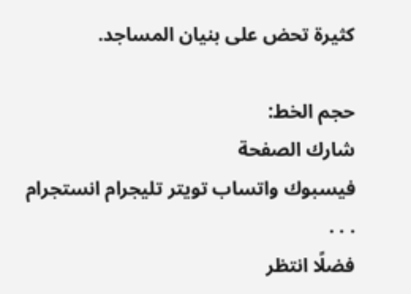كثيرة تحض على بنيان المساجد.

حجم الخط:
شارك الصفحة
فيسبوك واتساب تويتر تليجرام انستجرام
. . .
فضلًا انتظر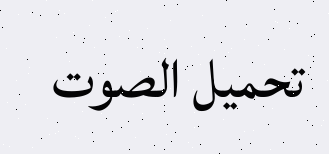تحميل الصوت